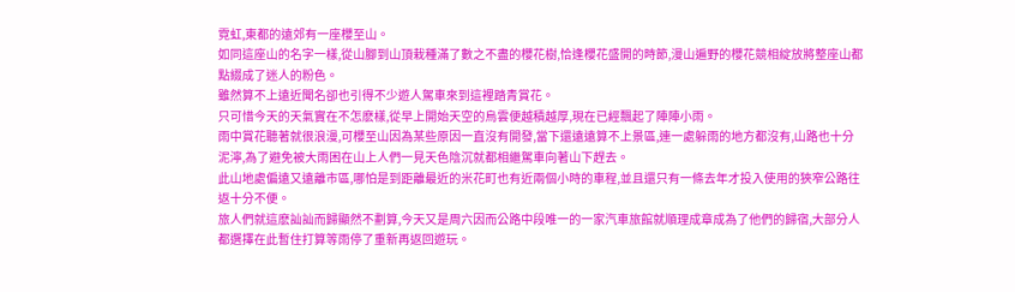霓虹,東都的遠郊有一座櫻至山。
如同這座山的名字一樣,從山腳到山頂栽種滿了數之不盡的櫻花樹,恰逢櫻花盛開的時節,漫山遍野的櫻花競相綻放將整座山都點綴成了迷人的粉色。
雖然算不上遠近聞名卻也引得不少遊人駕車來到這裡踏青賞花。
只可惜今天的天氣實在不怎麽樣,從早上開始天空的烏雲便越積越厚,現在已經飄起了陣陣小雨。
雨中賞花聽著就很浪漫,可櫻至山因為某些原因一直沒有開發,當下還遠遠算不上景區,連一處躲雨的地方都沒有,山路也十分泥濘,為了避免被大雨困在山上人們一見天色陰沉就都相繼駕車向著山下趕去。
此山地處偏遠又遠離市區,哪怕是到距離最近的米花町也有近兩個小時的車程,並且還只有一條去年才投入使用的狹窄公路往返十分不便。
旅人們就這麽訕訕而歸顯然不劃算,今天又是周六因而公路中段唯一的一家汽車旅館就順理成章成為了他們的歸宿,大部分人都選擇在此暫住打算等雨停了重新再返回遊玩。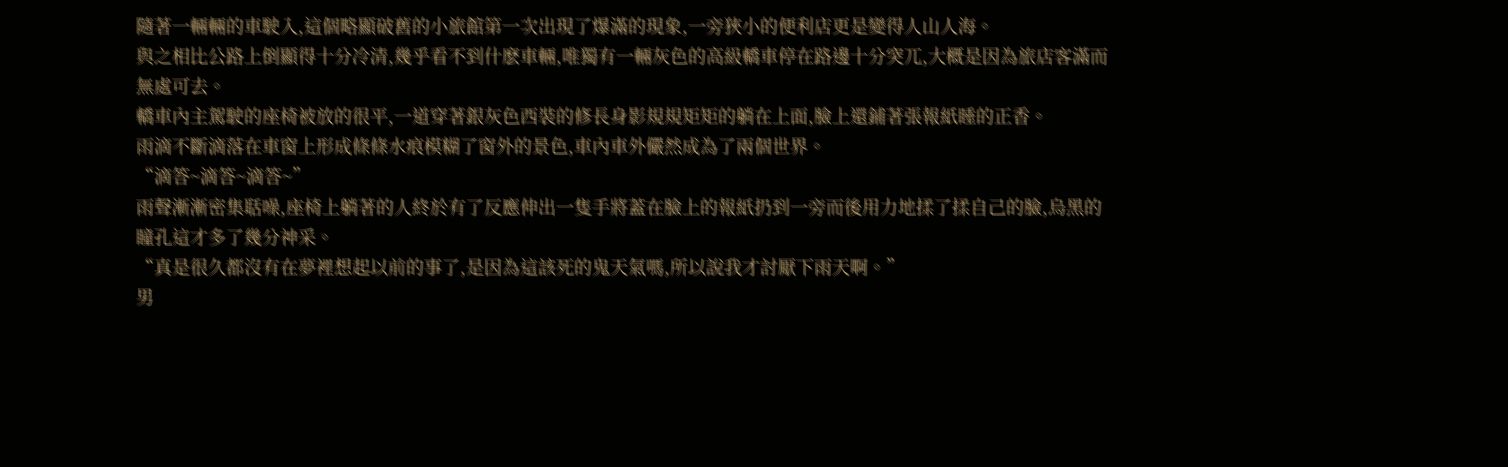隨著一輛輛的車駛入,這個略顯破舊的小旅館第一次出現了爆滿的現象,一旁狹小的便利店更是變得人山人海。
與之相比公路上倒顯得十分冷清,幾乎看不到什麽車輛,唯獨有一輛灰色的高級轎車停在路邊十分突兀,大概是因為旅店客滿而無處可去。
轎車內主駕駛的座椅被放的很平,一道穿著銀灰色西裝的修長身影規規矩矩的躺在上面,臉上還鋪著張報紙睡的正香。
雨滴不斷滴落在車窗上形成條條水痕模糊了窗外的景色,車內車外儼然成為了兩個世界。
“滴答~滴答~滴答~”
雨聲漸漸密集聒噪,座椅上躺著的人終於有了反應伸出一隻手將蓋在臉上的報紙扔到一旁而後用力地揉了揉自己的臉,烏黑的瞳孔這才多了幾分神采。
“真是很久都沒有在夢裡想起以前的事了,是因為這該死的鬼天氣嗎,所以說我才討厭下雨天啊。”
男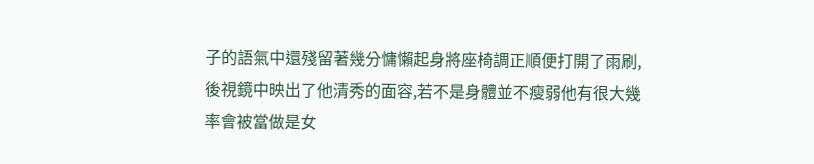子的語氣中還殘留著幾分慵懶起身將座椅調正順便打開了雨刷,後視鏡中映出了他清秀的面容,若不是身體並不瘦弱他有很大幾率會被當做是女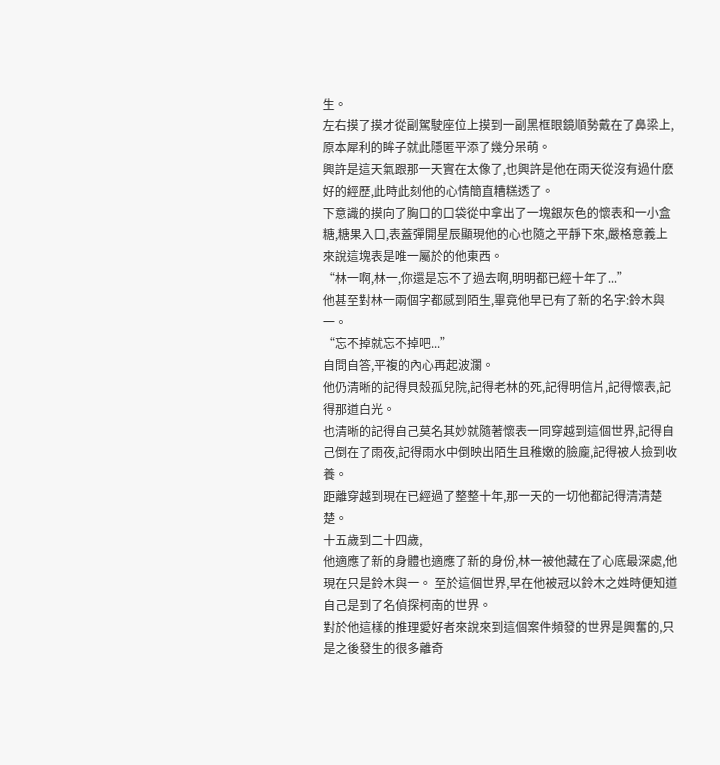生。
左右摸了摸才從副駕駛座位上摸到一副黑框眼鏡順勢戴在了鼻梁上,原本犀利的眸子就此隱匿平添了幾分呆萌。
興許是這天氣跟那一天實在太像了,也興許是他在雨天從沒有過什麽好的經歷,此時此刻他的心情簡直糟糕透了。
下意識的摸向了胸口的口袋從中拿出了一塊銀灰色的懷表和一小盒糖,糖果入口,表蓋彈開星辰顯現他的心也隨之平靜下來,嚴格意義上來說這塊表是唯一屬於的他東西。
“林一啊,林一,你還是忘不了過去啊,明明都已經十年了...”
他甚至對林一兩個字都感到陌生,畢竟他早已有了新的名字:鈴木與一。
“忘不掉就忘不掉吧...”
自問自答,平複的內心再起波瀾。
他仍清晰的記得貝殼孤兒院,記得老林的死,記得明信片,記得懷表,記得那道白光。
也清晰的記得自己莫名其妙就隨著懷表一同穿越到這個世界,記得自己倒在了雨夜,記得雨水中倒映出陌生且稚嫩的臉龐,記得被人撿到收養。
距離穿越到現在已經過了整整十年,那一天的一切他都記得清清楚楚。
十五歲到二十四歲,
他適應了新的身體也適應了新的身份,林一被他藏在了心底最深處,他現在只是鈴木與一。 至於這個世界,早在他被冠以鈴木之姓時便知道自己是到了名偵探柯南的世界。
對於他這樣的推理愛好者來說來到這個案件頻發的世界是興奮的,只是之後發生的很多離奇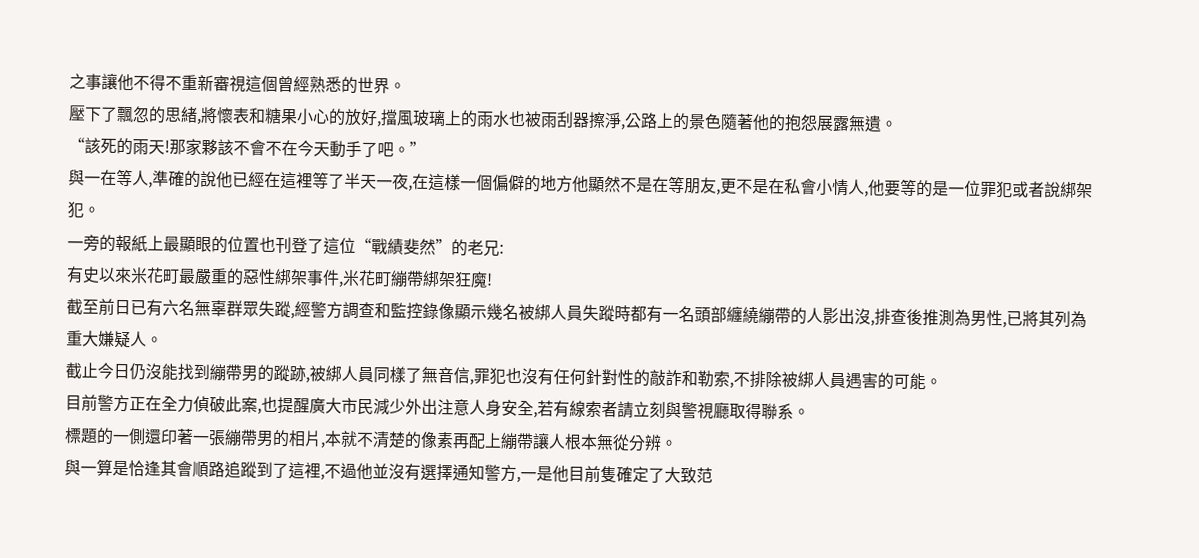之事讓他不得不重新審視這個曾經熟悉的世界。
壓下了飄忽的思緒,將懷表和糖果小心的放好,擋風玻璃上的雨水也被雨刮器擦淨,公路上的景色隨著他的抱怨展露無遺。
“該死的雨天!那家夥該不會不在今天動手了吧。”
與一在等人,準確的說他已經在這裡等了半天一夜,在這樣一個偏僻的地方他顯然不是在等朋友,更不是在私會小情人,他要等的是一位罪犯或者說綁架犯。
一旁的報紙上最顯眼的位置也刊登了這位“戰績斐然”的老兄:
有史以來米花町最嚴重的惡性綁架事件,米花町繃帶綁架狂魔!
截至前日已有六名無辜群眾失蹤,經警方調查和監控錄像顯示幾名被綁人員失蹤時都有一名頭部纏繞繃帶的人影出沒,排查後推測為男性,已將其列為重大嫌疑人。
截止今日仍沒能找到繃帶男的蹤跡,被綁人員同樣了無音信,罪犯也沒有任何針對性的敲詐和勒索,不排除被綁人員遇害的可能。
目前警方正在全力偵破此案,也提醒廣大市民減少外出注意人身安全,若有線索者請立刻與警視廳取得聯系。
標題的一側還印著一張繃帶男的相片,本就不清楚的像素再配上繃帶讓人根本無從分辨。
與一算是恰逢其會順路追蹤到了這裡,不過他並沒有選擇通知警方,一是他目前隻確定了大致范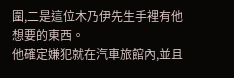圍,二是這位木乃伊先生手裡有他想要的東西。
他確定嫌犯就在汽車旅館內,並且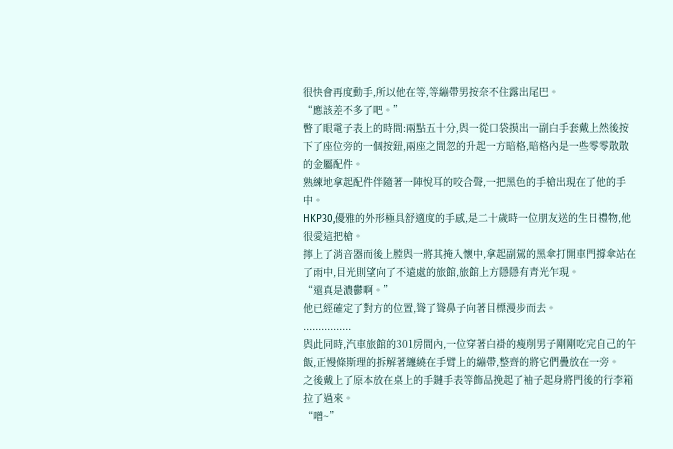很快會再度動手,所以他在等,等繃帶男按奈不住露出尾巴。
“應該差不多了吧。”
瞥了眼電子表上的時間:兩點五十分,與一從口袋摸出一副白手套戴上然後按下了座位旁的一個按鈕,兩座之間忽的升起一方暗格,暗格內是一些零零散散的金屬配件。
熟練地拿起配件伴隨著一陣悅耳的咬合聲,一把黑色的手槍出現在了他的手中。
HKP30,優雅的外形極具舒適度的手感,是二十歲時一位朋友送的生日禮物,他很愛這把槍。
擰上了消音器而後上膛與一將其掩入懷中,拿起副駕的黑傘打開車門撐傘站在了雨中,目光則望向了不遠處的旅館,旅館上方隱隱有青光乍現。
“還真是濃鬱啊。”
他已經確定了對方的位置,聳了聳鼻子向著目標漫步而去。
................
與此同時,汽車旅館的301房間內,一位穿著白褂的瘦削男子剛剛吃完自己的午飯,正慢條斯理的拆解著纏繞在手臂上的繃帶,整齊的將它們疊放在一旁。
之後戴上了原本放在桌上的手鏈手表等飾品挽起了袖子起身將門後的行李箱拉了過來。
“噌~”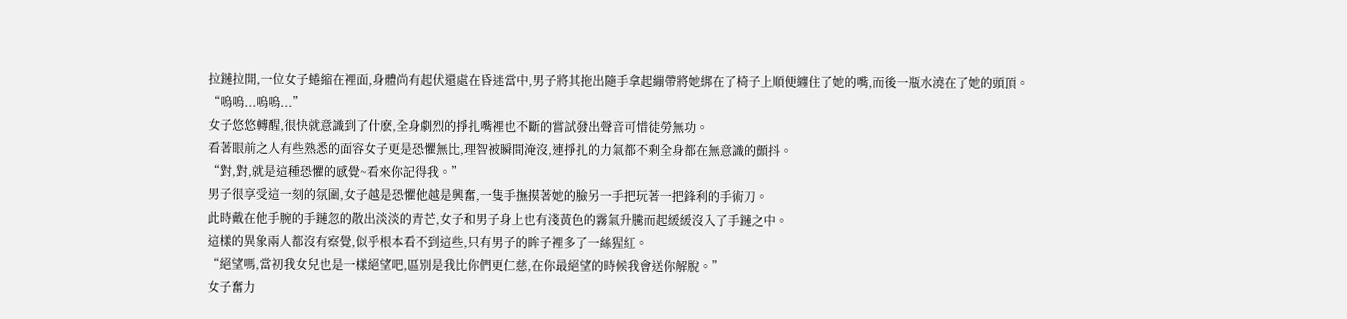拉鏈拉開,一位女子蜷縮在裡面,身體尚有起伏還處在昏迷當中,男子將其拖出隨手拿起繃帶將她綁在了椅子上順便纏住了她的嘴,而後一瓶水澆在了她的頭頂。
“嗚嗚...嗚嗚...”
女子悠悠轉醒,很快就意識到了什麽,全身劇烈的掙扎嘴裡也不斷的嘗試發出聲音可惜徒勞無功。
看著眼前之人有些熟悉的面容女子更是恐懼無比,理智被瞬間淹沒,連掙扎的力氣都不剩全身都在無意識的顫抖。
“對,對,就是這種恐懼的感覺~看來你記得我。”
男子很享受這一刻的氛圍,女子越是恐懼他越是興奮,一隻手撫摸著她的臉另一手把玩著一把鋒利的手術刀。
此時戴在他手腕的手鏈忽的散出淡淡的青芒,女子和男子身上也有淺黃色的霧氣升騰而起緩緩沒入了手鏈之中。
這樣的異象兩人都沒有察覺,似乎根本看不到這些,只有男子的眸子裡多了一絲猩紅。
“絕望嗎,當初我女兒也是一樣絕望吧,區別是我比你們更仁慈,在你最絕望的時候我會送你解脫。”
女子奮力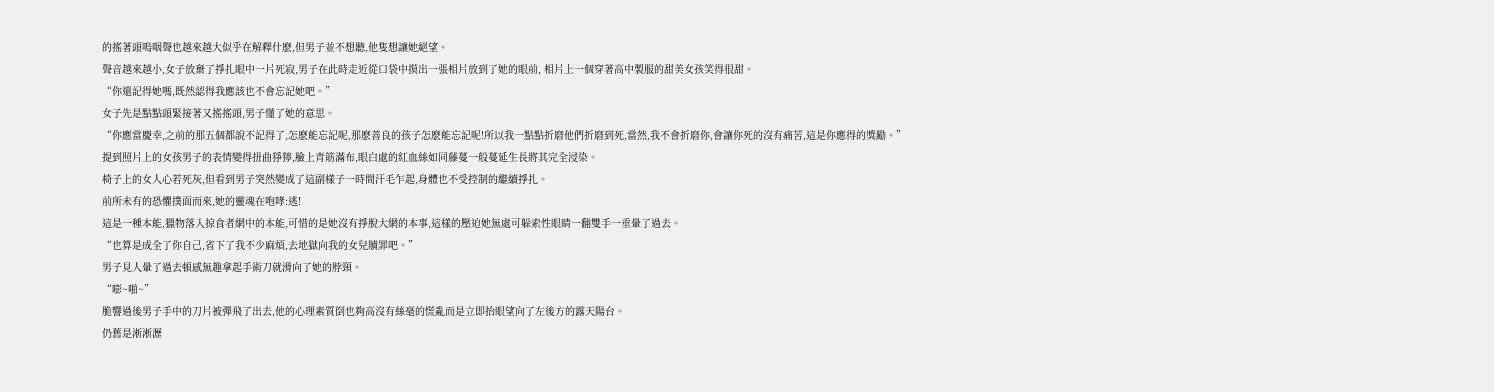的搖著頭嗚咽聲也越來越大似乎在解釋什麽,但男子並不想聽,他隻想讓她絕望。
聲音越來越小,女子放棄了掙扎眼中一片死寂,男子在此時走近從口袋中摸出一張相片放到了她的眼前, 相片上一個穿著高中製服的甜美女孩笑得很甜。
“你還記得她嗎,既然認得我應該也不會忘記她吧。”
女子先是點點頭緊接著又搖搖頭,男子懂了她的意思。
“你應當慶幸,之前的那五個都說不記得了,怎麽能忘記呢,那麽善良的孩子怎麽能忘記呢!所以我一點點折磨他們折磨到死,當然,我不會折磨你,會讓你死的沒有痛苦,這是你應得的獎勵。”
提到照片上的女孩男子的表情變得扭曲猙獰,臉上青筋滿布,眼白處的紅血絲如同藤蔓一般蔓延生長將其完全浸染。
椅子上的女人心若死灰,但看到男子突然變成了這副樣子一時間汗毛乍起,身體也不受控制的繼續掙扎。
前所未有的恐懼撲面而來,她的靈魂在咆哮:逃!
這是一種本能,獵物落入掠食者網中的本能,可惜的是她沒有掙脫大網的本事,這樣的壓迫她無處可躲索性眼睛一翻雙手一垂暈了過去。
“也算是成全了你自己,省下了我不少麻煩,去地獄向我的女兒贖罪吧。”
男子見人暈了過去頓感無趣拿起手術刀就滑向了她的脖頸。
“嘭~啪~”
脆響過後男子手中的刀片被彈飛了出去,他的心理素質倒也夠高沒有絲毫的慌亂而是立即抬眼望向了左後方的露天陽台。
仍舊是淅淅瀝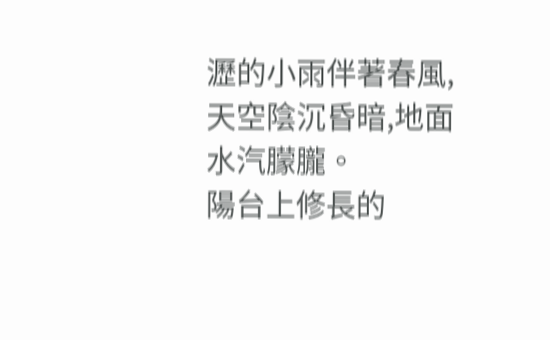瀝的小雨伴著春風,天空陰沉昏暗,地面水汽朦朧。
陽台上修長的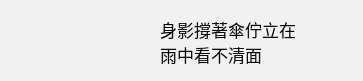身影撐著傘佇立在雨中看不清面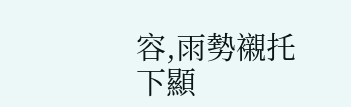容,雨勢襯托下顯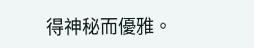得神秘而優雅。